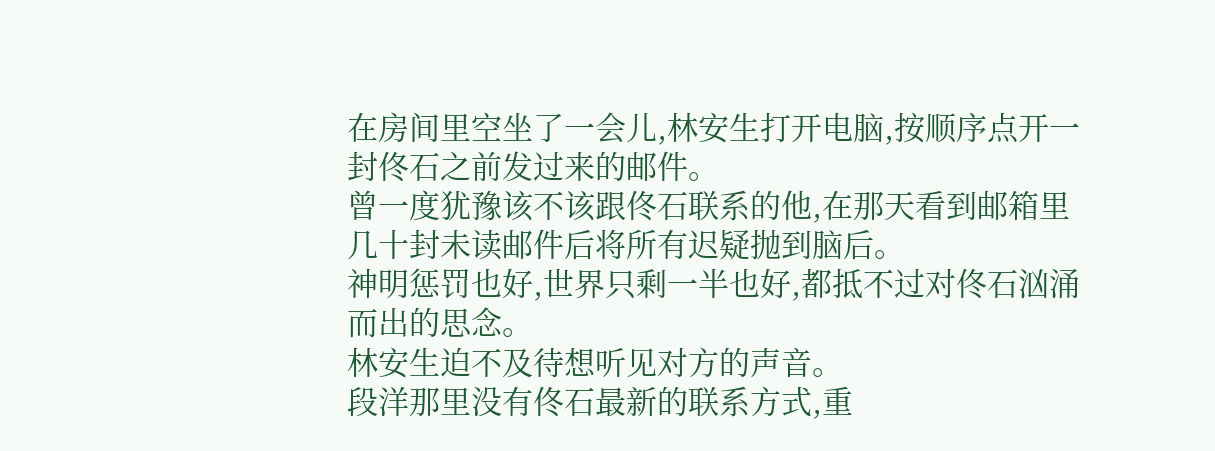在房间里空坐了一会儿,林安生打开电脑,按顺序点开一封佟石之前发过来的邮件。
曾一度犹豫该不该跟佟石联系的他,在那天看到邮箱里几十封未读邮件后将所有迟疑抛到脑后。
神明惩罚也好,世界只剩一半也好,都抵不过对佟石汹涌而出的思念。
林安生迫不及待想听见对方的声音。
段洋那里没有佟石最新的联系方式,重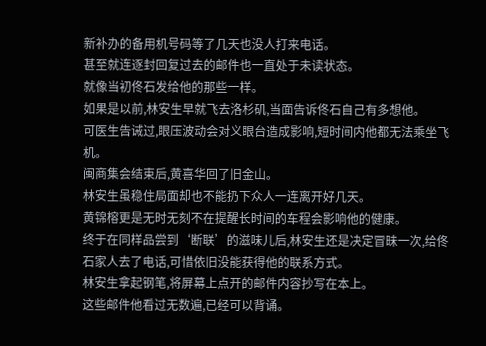新补办的备用机号码等了几天也没人打来电话。
甚至就连逐封回复过去的邮件也一直处于未读状态。
就像当初佟石发给他的那些一样。
如果是以前,林安生早就飞去洛杉矶,当面告诉佟石自己有多想他。
可医生告诫过,眼压波动会对义眼台造成影响,短时间内他都无法乘坐飞机。
闽商集会结束后,黄喜华回了旧金山。
林安生虽稳住局面却也不能扔下众人一连离开好几天。
黄锦榕更是无时无刻不在提醒长时间的车程会影响他的健康。
终于在同样品尝到‘断联’的滋味儿后,林安生还是决定冒昧一次,给佟石家人去了电话,可惜依旧没能获得他的联系方式。
林安生拿起钢笔,将屏幕上点开的邮件内容抄写在本上。
这些邮件他看过无数遍,已经可以背诵。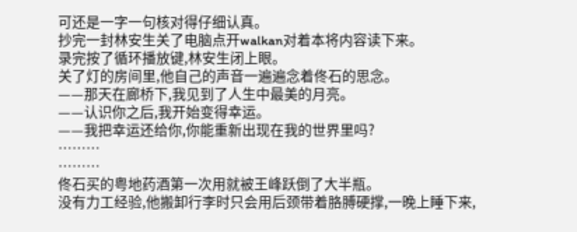可还是一字一句核对得仔细认真。
抄完一封林安生关了电脑点开walkan对着本将内容读下来。
录完按了循环播放键,林安生闭上眼。
关了灯的房间里,他自己的声音一遍遍念着佟石的思念。
——那天在廊桥下,我见到了人生中最美的月亮。
——认识你之后,我开始变得幸运。
——我把幸运还给你,你能重新出现在我的世界里吗?
………
………
佟石买的粤地药酒第一次用就被王峰跃倒了大半瓶。
没有力工经验,他搬卸行李时只会用后颈带着胳膊硬撑,一晚上睡下来,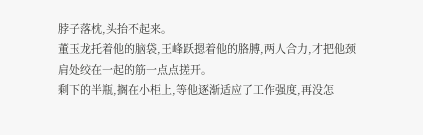脖子落枕,头抬不起来。
董玉龙托着他的脑袋,王峰跃摁着他的胳膊,两人合力,才把他颈肩处绞在一起的筋一点点搓开。
剩下的半瓶,搁在小柜上,等他逐渐适应了工作强度,再没怎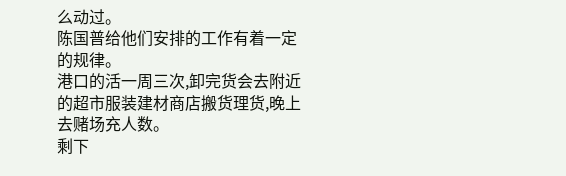么动过。
陈国普给他们安排的工作有着一定的规律。
港口的活一周三次,卸完货会去附近的超市服装建材商店搬货理货,晚上去赌场充人数。
剩下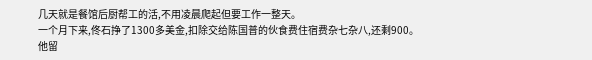几天就是餐馆后厨帮工的活,不用凌晨爬起但要工作一整天。
一个月下来,佟石挣了1300多美金,扣除交给陈国普的伙食费住宿费杂七杂八,还剩900。
他留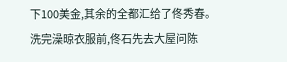下100美金,其余的全都汇给了佟秀春。
洗完澡晾衣服前,佟石先去大屋问陈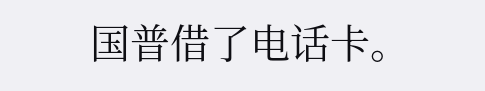国普借了电话卡。